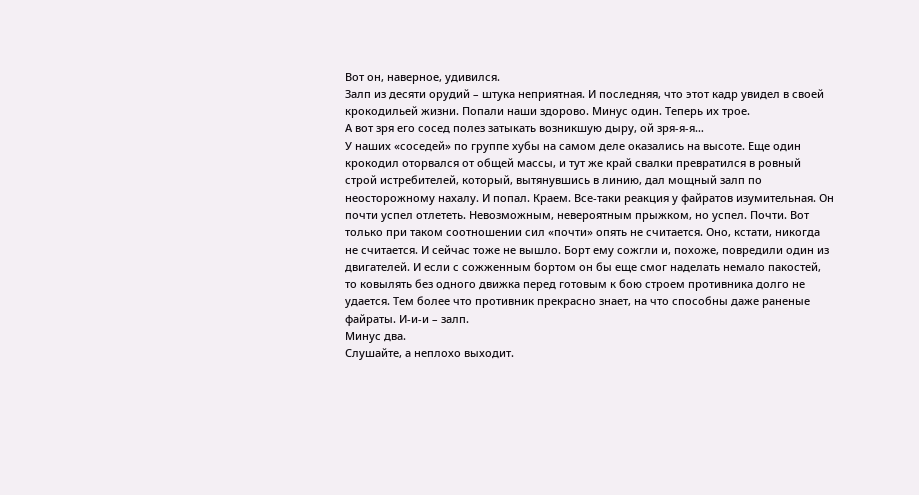Вот он, наверное, удивился.
Залп из десяти орудий – штука неприятная. И последняя, что этот кадр увидел в своей крокодильей жизни. Попали наши здорово. Минус один. Теперь их трое.
А вот зря его сосед полез затыкать возникшую дыру, ой зря-я-я…
У наших «соседей» по группе хубы на самом деле оказались на высоте. Еще один крокодил оторвался от общей массы, и тут же край свалки превратился в ровный строй истребителей, который, вытянувшись в линию, дал мощный залп по неосторожному нахалу. И попал. Краем. Все-таки реакция у файратов изумительная. Он почти успел отлететь. Невозможным, невероятным прыжком, но успел. Почти. Вот только при таком соотношении сил «почти» опять не считается. Оно, кстати, никогда не считается. И сейчас тоже не вышло. Борт ему сожгли и, похоже, повредили один из двигателей. И если с сожженным бортом он бы еще смог наделать немало пакостей, то ковылять без одного движка перед готовым к бою строем противника долго не удается. Тем более что противник прекрасно знает, на что способны даже раненые файраты. И-и-и – залп.
Минус два.
Слушайте, а неплохо выходит.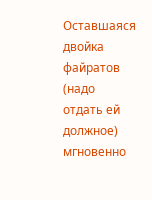Оставшаяся двойка файратов (надо отдать ей должное) мгновенно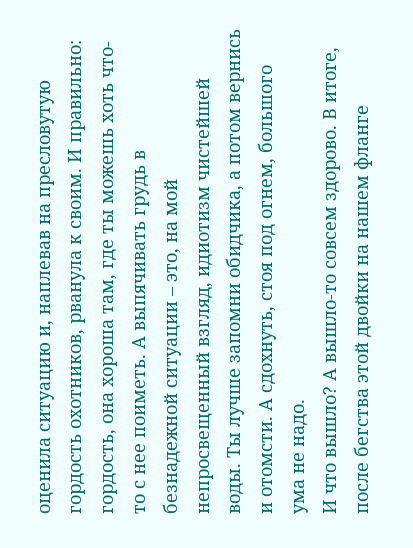оценила ситуацию и, наплевав на пресловутую гордость охотников, рванула к своим. И правильно: гордость, она хороша там, где ты можешь хоть что-то с нее поиметь. А выпячивать грудь в безнадежной ситуации – это, на мой непросвещенный взгляд, идиотизм чистейшей воды. Ты лучше запомни обидчика, а потом вернись и отомсти. А сдохнуть, стоя под огнем, большого ума не надо.
И что вышло? А вышло-то совсем здорово. В итоге, после бегства этой двойки на нашем фланге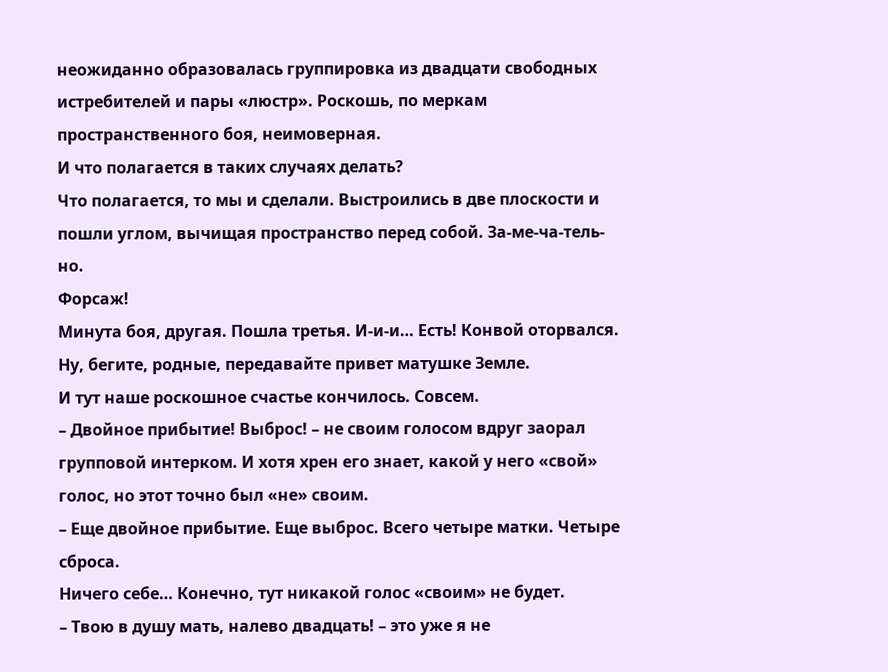неожиданно образовалась группировка из двадцати свободных истребителей и пары «люстр». Роскошь, по меркам пространственного боя, неимоверная.
И что полагается в таких случаях делать?
Что полагается, то мы и сделали. Выстроились в две плоскости и пошли углом, вычищая пространство перед собой. За-ме-ча-тель-но.
Форсаж!
Минута боя, другая. Пошла третья. И-и-и… Есть! Конвой оторвался. Ну, бегите, родные, передавайте привет матушке Земле.
И тут наше роскошное счастье кончилось. Совсем.
– Двойное прибытие! Выброс! – не своим голосом вдруг заорал групповой интерком. И хотя хрен его знает, какой у него «свой» голос, но этот точно был «не» своим.
– Еще двойное прибытие. Еще выброс. Всего четыре матки. Четыре сброса.
Ничего себе… Конечно, тут никакой голос «своим» не будет.
– Твою в душу мать, налево двадцать! – это уже я не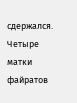сдержался.
Четыре матки файратов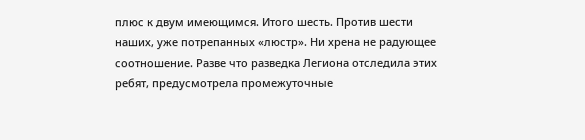плюс к двум имеющимся. Итого шесть. Против шести наших, уже потрепанных «люстр». Ни хрена не радующее соотношение. Разве что разведка Легиона отследила этих ребят, предусмотрела промежуточные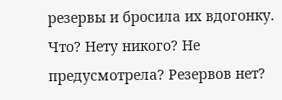резервы и бросила их вдогонку. Что? Нету никого? Не предусмотрела? Резервов нет?